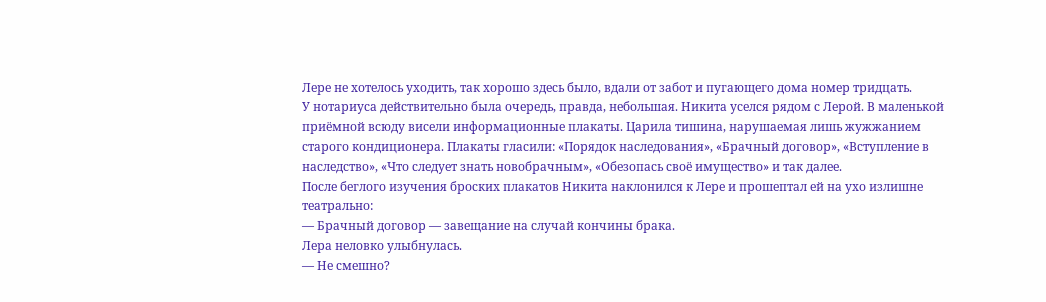Лере не хотелось уходить, так хорошо здесь было, вдали от забот и пугающего дома номер тридцать.
У нотариуса действительно была очередь, правда, небольшая. Никита уселся рядом с Лерой. В маленькой приёмной всюду висели информационные плакаты. Царила тишина, нарушаемая лишь жужжанием старого кондиционера. Плакаты гласили: «Порядок наследования», «Брачный договор», «Вступление в наследство», «Что следует знать новобрачным», «Обезопась своё имущество» и так далее.
После беглого изучения броских плакатов Никита наклонился к Лере и прошептал ей на ухо излишне театрально:
— Брачный договор — завещание на случай кончины брака.
Лера неловко улыбнулась.
— Не смешно?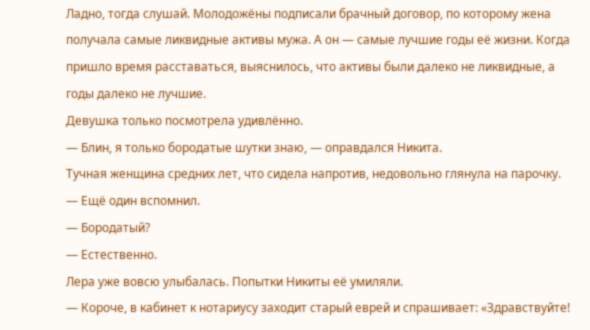Ладно, тогда слушай. Молодожёны подписали брачный договор, по которому жена получала самые ликвидные активы мужа. А он — самые лучшие годы её жизни. Когда пришло время расставаться, выяснилось, что активы были далеко не ликвидные, а годы далеко не лучшие.
Девушка только посмотрела удивлённо.
— Блин, я только бородатые шутки знаю, — оправдался Никита.
Тучная женщина средних лет, что сидела напротив, недовольно глянула на парочку.
— Ещё один вспомнил.
— Бородатый?
— Естественно.
Лера уже вовсю улыбалась. Попытки Никиты её умиляли.
— Короче, в кабинет к нотариусу заходит старый еврей и спрашивает: «Здравствуйте!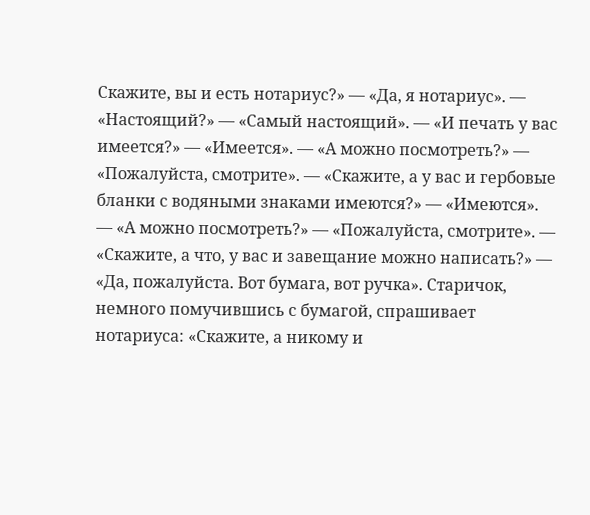Скажите, вы и есть нотариус?» — «Да, я нотариус». — «Настоящий?» — «Самый настоящий». — «И печать у вас имеется?» — «Имеется». — «А можно посмотреть?» — «Пожалуйста, смотрите». — «Скажите, а у вас и гербовые бланки с водяными знаками имеются?» — «Имеются». — «А можно посмотреть?» — «Пожалуйста, смотрите». — «Скажите, а что, у вас и завещание можно написать?» — «Да, пожалуйста. Вот бумага, вот ручка». Старичок, немного помучившись с бумагой, спрашивает нотариуса: «Скажите, а никому и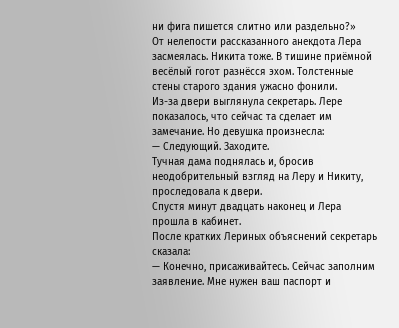ни фига пишется слитно или раздельно?»
От нелепости рассказанного анекдота Лера засмеялась. Никита тоже. В тишине приёмной весёлый гогот разнёсся эхом. Толстенные стены старого здания ужасно фонили.
Из-за двери выглянула секретарь. Лере показалось, что сейчас та сделает им замечание. Но девушка произнесла:
— Следующий. Заходите.
Тучная дама поднялась и, бросив неодобрительный взгляд на Леру и Никиту, проследовала к двери.
Спустя минут двадцать наконец и Лера прошла в кабинет.
После кратких Лериных объяснений секретарь сказала:
— Конечно, присаживайтесь. Сейчас заполним заявление. Мне нужен ваш паспорт и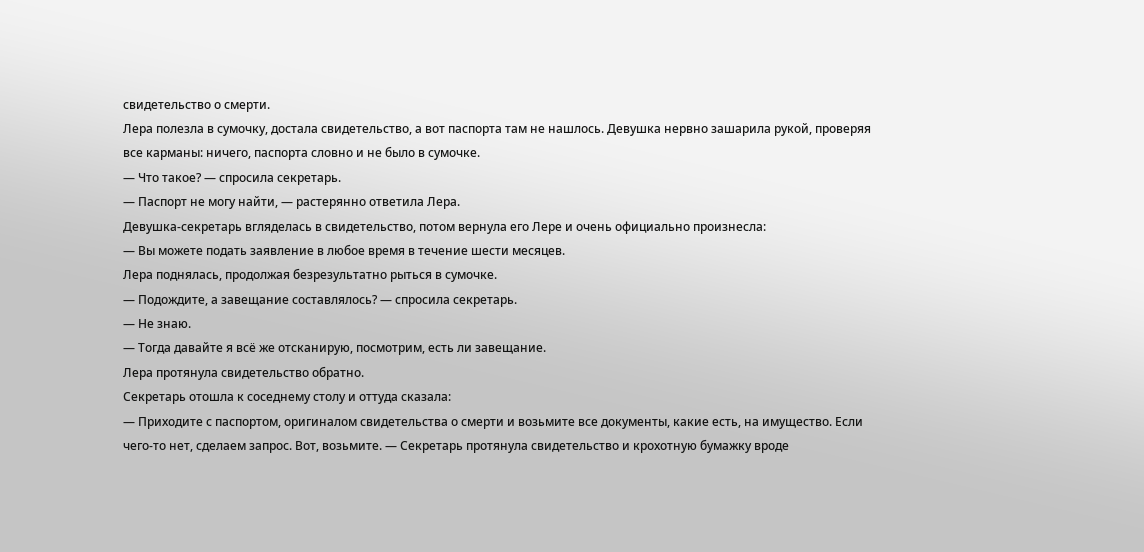свидетельство о смерти.
Лера полезла в сумочку, достала свидетельство, а вот паспорта там не нашлось. Девушка нервно зашарила рукой, проверяя все карманы: ничего, паспорта словно и не было в сумочке.
— Что такое? — спросила секретарь.
— Паспорт не могу найти, — растерянно ответила Лера.
Девушка-секретарь вгляделась в свидетельство, потом вернула его Лере и очень официально произнесла:
— Вы можете подать заявление в любое время в течение шести месяцев.
Лера поднялась, продолжая безрезультатно рыться в сумочке.
— Подождите, а завещание составлялось? — спросила секретарь.
— Не знаю.
— Тогда давайте я всё же отсканирую, посмотрим, есть ли завещание.
Лера протянула свидетельство обратно.
Секретарь отошла к соседнему столу и оттуда сказала:
— Приходите с паспортом, оригиналом свидетельства о смерти и возьмите все документы, какие есть, на имущество. Если чего-то нет, сделаем запрос. Вот, возьмите. — Секретарь протянула свидетельство и крохотную бумажку вроде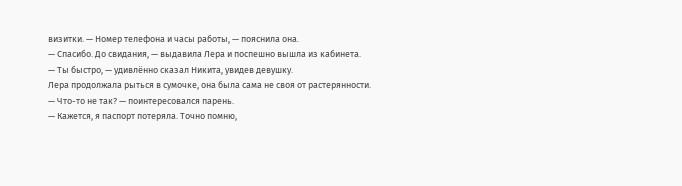визитки. — Номер телефона и часы работы, — пояснила она.
— Спасибо. До свидания, — выдавила Лера и поспешно вышла из кабинета.
— Ты быстро, — удивлённо сказал Никита, увидев девушку.
Лера продолжала рыться в сумочке, она была сама не своя от растерянности.
— Что-то не так? — поинтересовался парень.
— Кажется, я паспорт потеряла. Точно помню,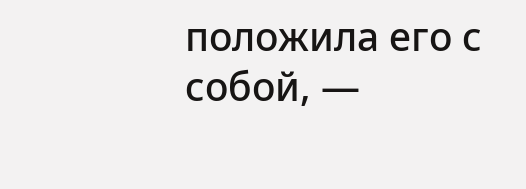положила его с собой, —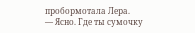пробормотала Лера.
— Ясно. Где ты сумочку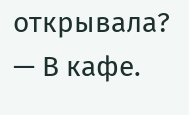открывала?
— В кафе.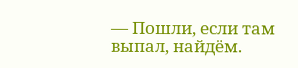— Пошли, если там выпал, найдём.